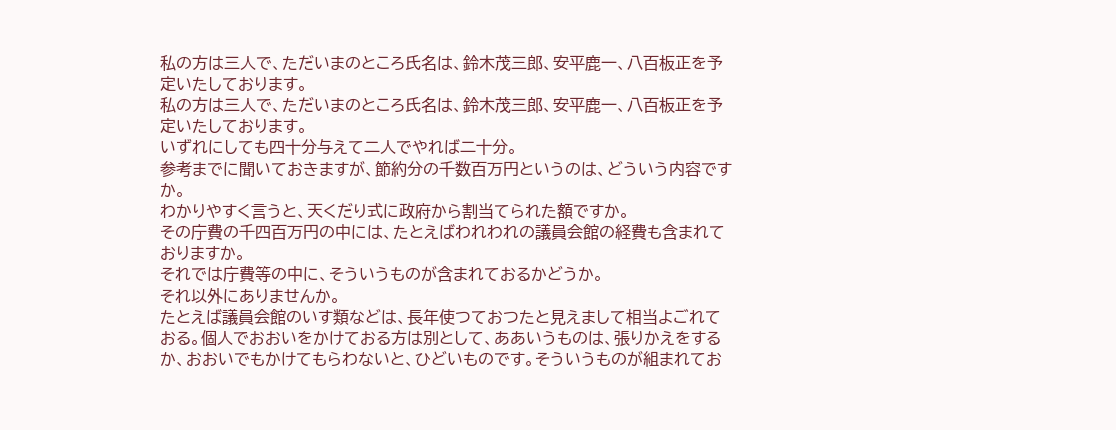私の方は三人で、ただいまのところ氏名は、鈴木茂三郎、安平鹿一、八百板正を予定いたしております。
私の方は三人で、ただいまのところ氏名は、鈴木茂三郎、安平鹿一、八百板正を予定いたしております。
いずれにしても四十分与えて二人でやれば二十分。
参考までに聞いておきますが、節約分の千数百万円というのは、どういう内容ですか。
わかりやすく言うと、天くだり式に政府から割当てられた額ですか。
その庁費の千四百万円の中には、たとえばわれわれの議員会館の経費も含まれておりますか。
それでは庁費等の中に、そういうものが含まれておるかどうか。
それ以外にありませんか。
たとえば議員会館のいす類などは、長年使つておつたと見えまして相当よごれておる。個人でおおいをかけておる方は別として、ああいうものは、張りかえをするか、おおいでもかけてもらわないと、ひどいものです。そういうものが組まれてお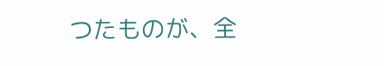つたものが、全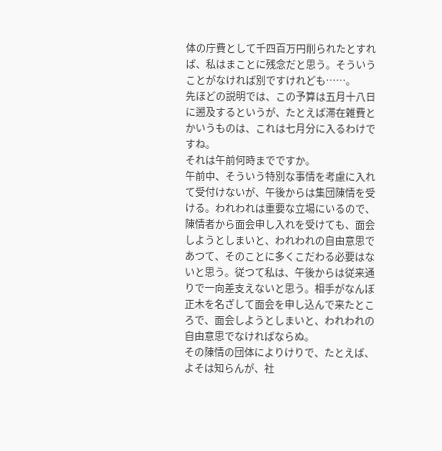体の庁費として千四百万円削られたとすれば、私はまことに残念だと思う。そういうことがなければ別ですけれども……。
先ほどの説明では、この予算は五月十八日に遡及するというが、たとえば滞在雑費とかいうものは、これは七月分に入るわけですね。
それは午前何時までですか。
午前中、そういう特別な事情を考慮に入れて受付けないが、午後からは集団陳情を受ける。われわれは重要な立場にいるので、陳情者から面会申し入れを受けても、面会しようとしまいと、われわれの自由意思であつて、そのことに多くこだわる必要はないと思う。従つて私は、午後からは従来通りで一向差支えないと思う。相手がなんぼ正木を名ざして面会を申し込んで来たところで、面会しようとしまいと、われわれの自由意思でなければならぬ。
その陳情の団体によりけりで、たとえば、よそは知らんが、社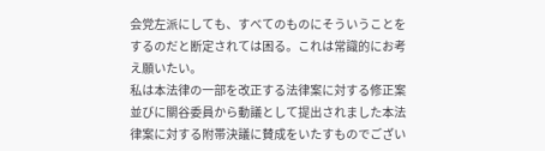会党左派にしても、すべてのものにそういうことをするのだと断定されては困る。これは常識的にお考え願いたい。
私は本法律の一部を改正する法律案に対する修正案並びに關谷委員から動議として提出されました本法律案に対する附帯決議に賛成をいたすものでござい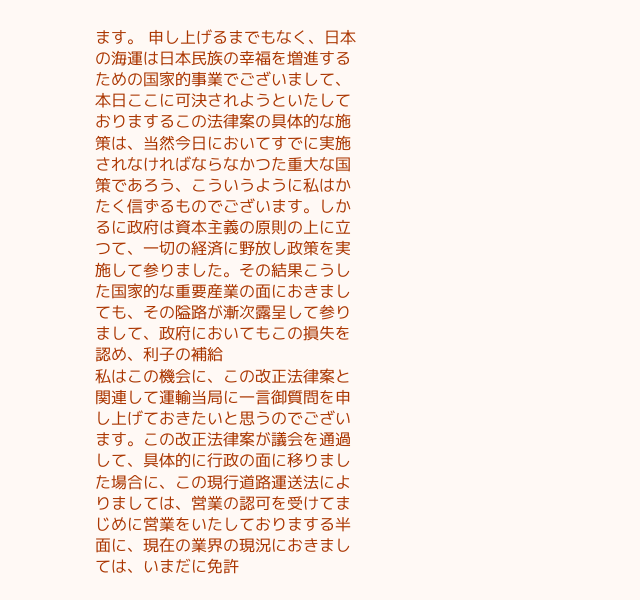ます。 申し上げるまでもなく、日本の海運は日本民族の幸福を増進するための国家的事業でございまして、本日ここに可決されようといたしておりまするこの法律案の具体的な施策は、当然今日においてすでに実施されなければならなかつた重大な国策であろう、こういうように私はかたく信ずるものでございます。しかるに政府は資本主義の原則の上に立つて、一切の経済に野放し政策を実施して参りました。その結果こうした国家的な重要産業の面におきましても、その隘路が漸次露呈して参りまして、政府においてもこの損失を認め、利子の補給
私はこの機会に、この改正法律案と関連して運輸当局に一言御質問を申し上げておきたいと思うのでございます。この改正法律案が議会を通過して、具体的に行政の面に移りました場合に、この現行道路運送法によりましては、営業の認可を受けてまじめに営業をいたしておりまする半面に、現在の業界の現況におきましては、いまだに免許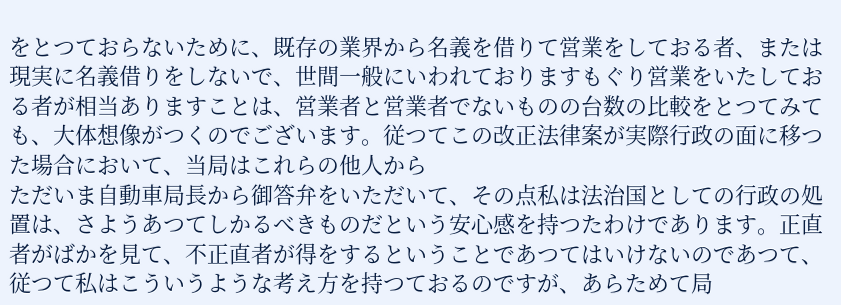をとつておらないために、既存の業界から名義を借りて営業をしておる者、または現実に名義借りをしないで、世間一般にいわれておりますもぐり営業をいたしておる者が相当ありますことは、営業者と営業者でないものの台数の比較をとつてみても、大体想像がつくのでございます。従つてこの改正法律案が実際行政の面に移つた場合において、当局はこれらの他人から
ただいま自動車局長から御答弁をいただいて、その点私は法治国としての行政の処置は、さようあつてしかるべきものだという安心感を持つたわけであります。正直者がばかを見て、不正直者が得をするということであつてはいけないのであつて、従つて私はこういうような考え方を持つておるのですが、あらためて局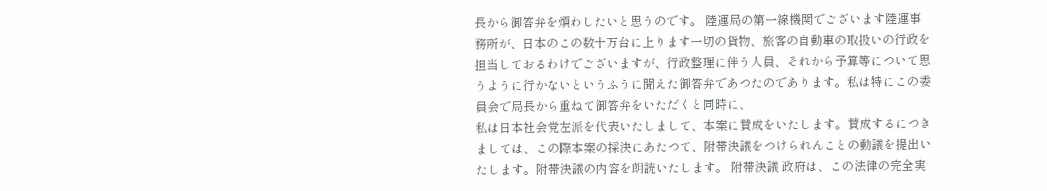長から御答弁を煩わしたいと思うのです。 陸運局の第一線機関でございます陸運事務所が、日本のこの数十万台に上ります一切の貨物、旅客の自動車の取扱いの行政を担当しておるわけでございますが、行政整理に伴う人員、それから予算等について思うように行かないというふうに聞えた御答弁であつたのであります。私は特にこの委員会で局長から重ねて御答弁をいただくと同時に、
私は日本社会党左派を代表いたしまして、本案に賛成をいたします。賛成するにつきましては、この際本案の採決にあたつて、附帯決議をつけられんことの動議を提出いたします。附帯決議の内容を朗読いたします。 附帯決議 政府は、この法律の完全実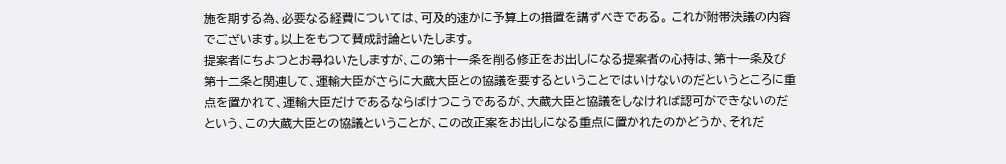施を期する為、必要なる経費については、可及的速かに予算上の措置を講ずべきである。 これが附帯決議の内容でございます。以上をもつて賛成討論といたします。
提案者にちよつとお尋ねいたしますが、この第十一条を削る修正をお出しになる提案者の心持は、第十一条及び第十二条と関連して、運輸大臣がさらに大蔵大臣との協議を要するということではいけないのだというところに重点を置かれて、運輸大臣だけであるならばけつこうであるが、大蔵大臣と協議をしなければ認可ができないのだという、この大蔵大臣との協議ということが、この改正案をお出しになる重点に置かれたのかどうか、それだ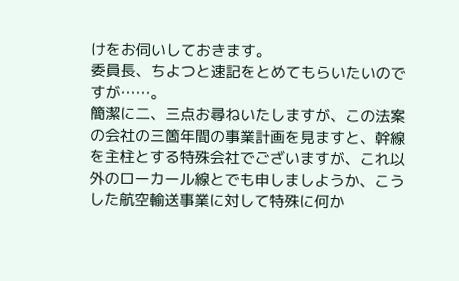けをお伺いしておきます。
委員長、ちよつと速記をとめてもらいたいのですが……。
簡潔に二、三点お尋ねいたしますが、この法案の会社の三箇年間の事業計画を見ますと、幹線を主柱とする特殊会社でございますが、これ以外のローカール線とでも申しましようか、こうした航空輸送事業に対して特殊に何か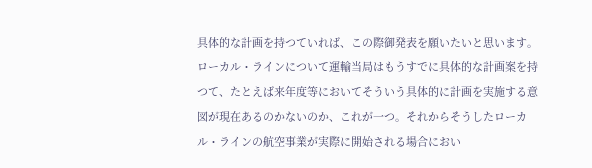具体的な計画を持つていれば、この際御発表を願いたいと思います。
ローカル・ラインについて運輸当局はもうすでに具体的な計画案を持つて、たとえば来年度等においてそういう具体的に計画を実施する意図が現在あるのかないのか、これが一つ。それからそうしたローカル・ラインの航空事業が実際に開始される場合におい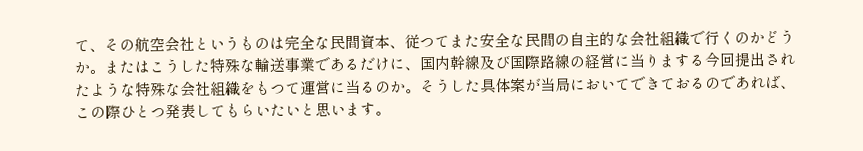て、その航空会社というものは完全な民間資本、従つてまた安全な民間の自主的な会社組織で行くのかどうか。またはこうした特殊な輸送事業であるだけに、国内幹線及び国際路線の経営に当りまする今回提出されたような特殊な会社組織をもつて運営に当るのか。そうした具体案が当局においてできておるのであれば、この際ひとつ発表してもらいたいと思います。